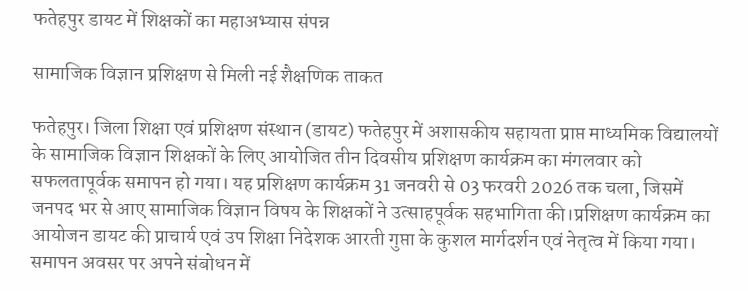फतेहपुर डायट में शिक्षकों का महाअभ्यास संपन्न

सामाजिक विज्ञान प्रशिक्षण से मिली नई शैक्षणिक ताकत

फतेहपुर। जिला शिक्षा एवं प्रशिक्षण संस्थान (डायट) फतेहपुर में अशासकीय सहायता प्राप्त माध्यमिक विद्यालयों के सामाजिक विज्ञान शिक्षकों के लिए आयोजित तीन दिवसीय प्रशिक्षण कार्यक्रम का मंगलवार को सफलतापूर्वक समापन हो गया। यह प्रशिक्षण कार्यक्रम 31 जनवरी से 03 फरवरी 2026 तक चला, जिसमें जनपद भर से आए सामाजिक विज्ञान विषय के शिक्षकों ने उत्साहपूर्वक सहभागिता की।प्रशिक्षण कार्यक्रम का आयोजन डायट की प्राचार्य एवं उप शिक्षा निदेशक आरती गुप्ता के कुशल मार्गदर्शन एवं नेतृत्व में किया गया। समापन अवसर पर अपने संबोधन में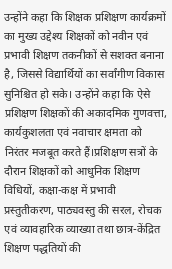उन्होंने कहा कि शिक्षक प्रशिक्षण कार्यक्रमों का मुख्य उद्देश्य शिक्षकों को नवीन एवं प्रभावी शिक्षण तकनीकों से सशक्त बनाना है, जिससे विद्यार्थियों का सर्वांगीण विकास सुनिश्चित हो सके। उन्होंने कहा कि ऐसे प्रशिक्षण शिक्षकों की अकादमिक गुणवत्ता, कार्यकुशलता एवं नवाचार क्षमता को निरंतर मजबूत करते हैं।प्रशिक्षण सत्रों के दौरान शिक्षकों को आधुनिक शिक्षण विधियों, कक्षा-कक्ष में प्रभावी प्रस्तुतीकरण, पाठ्यवस्तु की सरल, रोचक एवं व्यावहारिक व्याख्या तथा छात्र-केंद्रित शिक्षण पद्धतियों की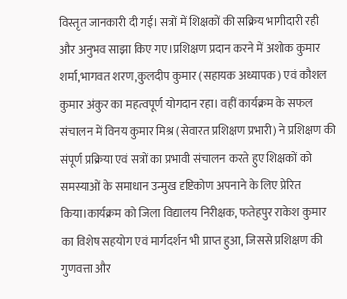विस्तृत जानकारी दी गई। सत्रों में शिक्षकों की सक्रिय भागीदारी रही और अनुभव साझा किए गए।प्रशिक्षण प्रदान करने में अशोक कुमार शर्मा,भागवत शरण,कुलदीप कुमार (सहायक अध्यापक) एवं कौशल कुमार अंकुर का महत्वपूर्ण योगदान रहा। वहीं कार्यक्रम के सफल संचालन में विनय कुमार मिश्र (सेवारत प्रशिक्षण प्रभारी) ने प्रशिक्षण की संपूर्ण प्रक्रिया एवं सत्रों का प्रभावी संचालन करते हुए शिक्षकों को समस्याओं के समाधान उन्मुख दृष्टिकोण अपनाने के लिए प्रेरित किया।कार्यक्रम को जिला विद्यालय निरीक्षक, फतेहपुर राकेश कुमार का विशेष सहयोग एवं मार्गदर्शन भी प्राप्त हुआ, जिससे प्रशिक्षण की गुणवत्ता और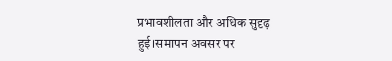प्रभावशीलता और अधिक सुदृढ़ हुई।समापन अवसर पर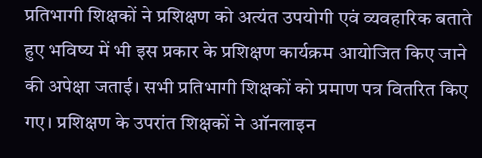प्रतिभागी शिक्षकों ने प्रशिक्षण को अत्यंत उपयोगी एवं व्यवहारिक बताते हुए भविष्य में भी इस प्रकार के प्रशिक्षण कार्यक्रम आयोजित किए जाने की अपेक्षा जताई। सभी प्रतिभागी शिक्षकों को प्रमाण पत्र वितरित किए गए। प्रशिक्षण के उपरांत शिक्षकों ने ऑनलाइन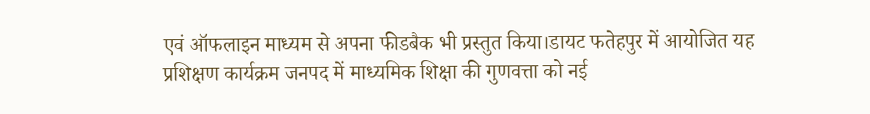एवं ऑफलाइन माध्यम से अपना फीडबैक भी प्रस्तुत किया।डायट फतेहपुर में आयोजित यह प्रशिक्षण कार्यक्रम जनपद में माध्यमिक शिक्षा की गुणवत्ता को नई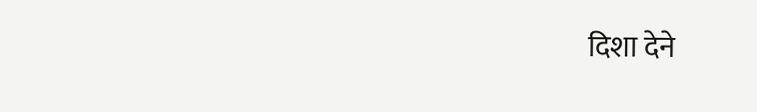दिशा देने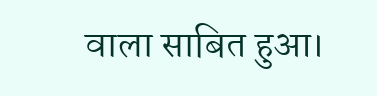वाला साबित हुआ।